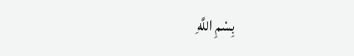بِسْمِ اللَّهِ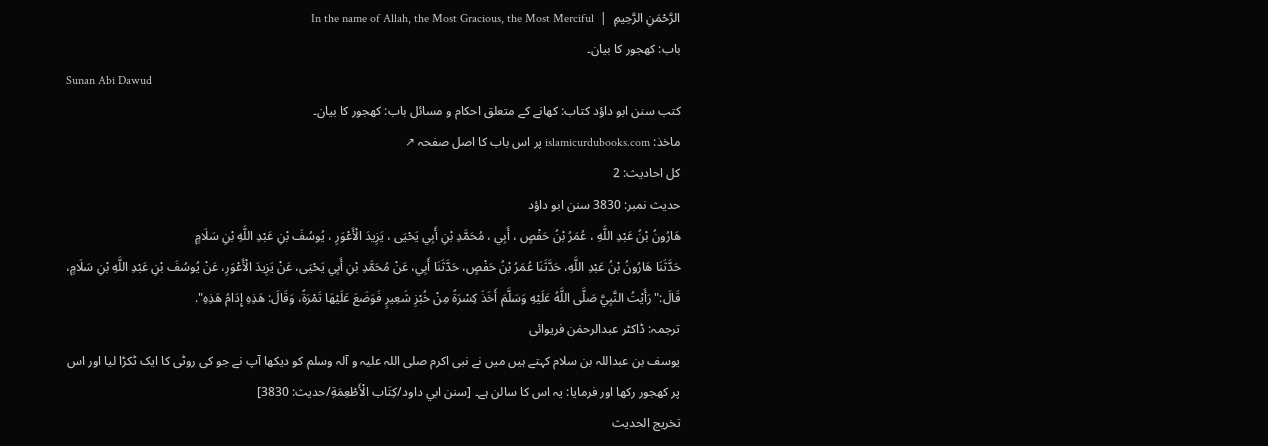الرَّحْمَنِ الرَّحِيمِ  |  In the name of Allah, the Most Gracious, the Most Merciful
باب: کھجور کا بیان۔
Sunan Abi Dawud
کتب سنن ابو داؤد کتاب: کھانے کے متعلق احکام و مسائل باب: کھجور کا بیان۔
ماخذ: islamicurdubooks.com پر اس باب کا اصل صفحہ ↗
کل احادیث: 2
حدیث نمبر: 3830 سنن ابو داؤد
هَارُونُ بْنُ عَبْدِ اللَّهِ ، عُمَرُ بْنُ حَفْصٍ ، أَبِي ، مُحَمَّدِ بْنِ أَبِي يَحْيَى ، يَزِيدَ الْأَعْوَرِ ، يُوسُفَ بْنِ عَبْدِ اللَّهِ بْنِ سَلَامٍ
حَدَّثَنَا هَارُونُ بْنُ عَبْدِ اللَّهِ، حَدَّثَنَا عُمَرُ بْنُ حَفْصٍ، حَدَّثَنَا أَبِي، عَنْ مُحَمَّدِ بْنِ أَبِي يَحْيَى، عَنْ يَزِيدَ الْأَعْوَرِ، عَنْ يُوسُفَ بْنِ عَبْدِ اللَّهِ بْنِ سَلَامٍ، قَالَ:" رَأَيْتُ النَّبِيَّ صَلَّى اللَّهُ عَلَيْهِ وَسَلَّمَ أَخَذَ كِسْرَةً مِنْ خُبْزِ شَعِيرٍ فَوَضَعَ عَلَيْهَا تَمْرَةً، وَقَالَ: هَذِهِ إِدَامُ هَذِهِ".
ترجمہ: ڈاکٹر عبدالرحمٰن فریوائی
یوسف بن عبداللہ بن سلام کہتے ہیں میں نے نبی اکرم صلی اللہ علیہ و آلہ وسلم کو دیکھا آپ نے جو کی روٹی کا ایک ٹکڑا لیا اور اس پر کھجور رکھا اور فرمایا: یہ اس کا سالن ہے۔ [سنن ابي داود/كِتَاب الْأَطْعِمَةِ/حدیث: 3830]
تخریج الحدیث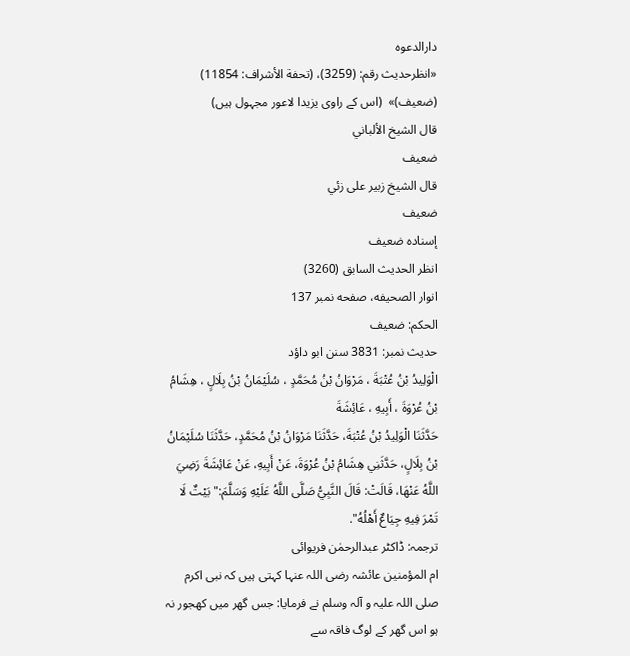دارالدعوہ
«انظرحدیث رقم: (3259)، (تحفة الأشراف: 11854) (ضعیف)»  (اس کے راوی یزیدا لاعور مجہول ہیں)
قال الشيخ الألباني
ضعيف
قال الشيخ زبير على زئي
ضعيف
إسناده ضعيف
انظر الحديث السابق (3260)
انوار الصحيفه، صفحه نمبر 137
الحكم: ضعيف
حدیث نمبر: 3831 سنن ابو داؤد
الْوَلِيدُ بْنُ عُتْبَةَ ، مَرْوَانُ بْنُ مُحَمَّدٍ ، سُلَيْمَانُ بْنُ بِلَالٍ ، هِشَامُ بْنُ عُرْوَةَ ، أَبِيهِ ، عَائِشَةَ
حَدَّثَنَا الْوَلِيدُ بْنُ عُتْبَةَ، حَدَّثَنَا مَرْوَانُ بْنُ مُحَمَّدٍ، حَدَّثَنَا سُلَيْمَانُ بْنُ بِلَالٍ، حَدَّثَنِي هِشَامُ بْنُ عُرْوَةَ، عَنْ أَبِيهِ، عَنْ عَائِشَةَ رَضِيَ اللَّهُ عَنْهَا، قَالَتْ: قَالَ النَّبِيُّ صَلَّى اللَّهُ عَلَيْهِ وَسَلَّمَ:" بَيْتٌ لَا تَمْرَ فِيهِ جِيَاعٌ أَهْلُهُ".
ترجمہ: ڈاکٹر عبدالرحمٰن فریوائی
ام المؤمنین عائشہ رضی اللہ عنہا کہتی ہیں کہ نبی اکرم صلی اللہ علیہ و آلہ وسلم نے فرمایا: جس گھر میں کھجور نہ ہو اس گھر کے لوگ فاقہ سے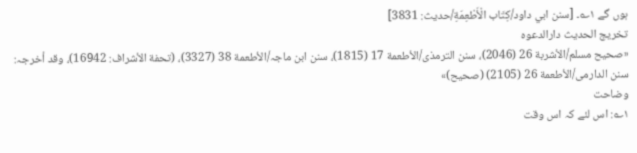ہوں گے ۱؎۔ [سنن ابي داود/كِتَاب الْأَطْعِمَةِ/حدیث: 3831]
تخریج الحدیث دارالدعوہ
«صحیح مسلم/الأشربة 26 (2046)، سنن الترمذی/الأطعمة 17 (1815)، سنن ابن ماجہ/الأطعمة 38 (3327)، (تحفة الأشراف: 16942)، وقد أخرجہ: سنن الدارمی/الأطعمة 26 (2105) (صحیح)»
وضاحت
۱؎: اس لئے کہ اس وقت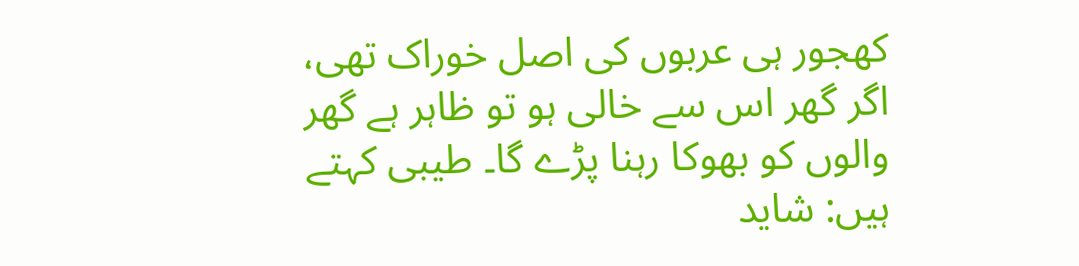کھجور ہی عربوں کی اصل خوراک تھی، اگر گھر اس سے خالی ہو تو ظاہر ہے گھر والوں کو بھوکا رہنا پڑے گا۔ طیبی کہتے ہیں: شاید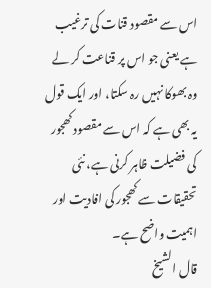اس سے مقصود قنات کی ترغیب ہے یعنی جو اس پر قناعت کر لے وہ بھوکا نہیں رہ سکتا، اور ایک قول یہ بھی ہے کہ اس سے مقصود کھجور کی فضیلت ظاہر کرنی ہے، نئی تحقیقات سے کھجور کی افادیت اور اہمیت واضح ہے۔
قال الشيخ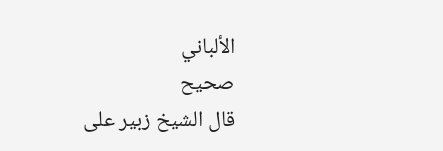الألباني
صحيح
قال الشيخ زبير على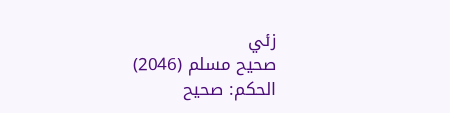زئي
صحيح مسلم (2046)
الحكم: صحيح